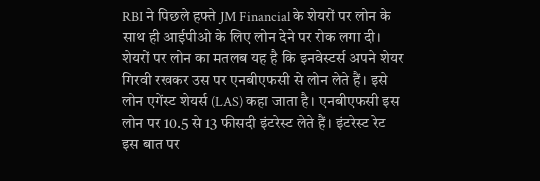RBI ने पिछले हफ्ते JM Financial के शेयरों पर लोन के साथ ही आईपीओ के लिए लोन देने पर रोक लगा दी। शेयरों पर लोन का मतलब यह है कि इनवेस्टर्स अपने शेयर गिरवी रखकर उस पर एनबीएफसी से लोन लेते हैं। इसे लोन एगेंस्ट शेयर्स (LAS) कहा जाता है। एनबीएफसी इस लोन पर 10.5 से 13 फीसदी इंटरेस्ट लेते हैं। इंटरेस्ट रेट इस बात पर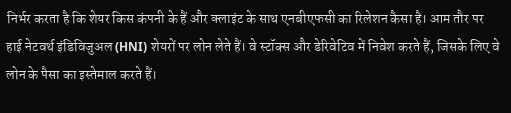निर्भर करता है कि शेयर किस कंपनी के हैं और क्लाइंट के साथ एनबीएफसी का रिलेशन कैसा है। आम तौर पर हाई नेटवर्थ इंडिविजुअल (HNI) शेयरों पर लोन लेते हैं। वे स्टॉक्स और डेरिवेटिव में निवेश करते हैं, जिसके लिए वे लोन के पैसा का इस्तेमाल करते हैं।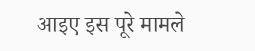आइए इस पूरे मामले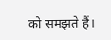को समझते हैं।